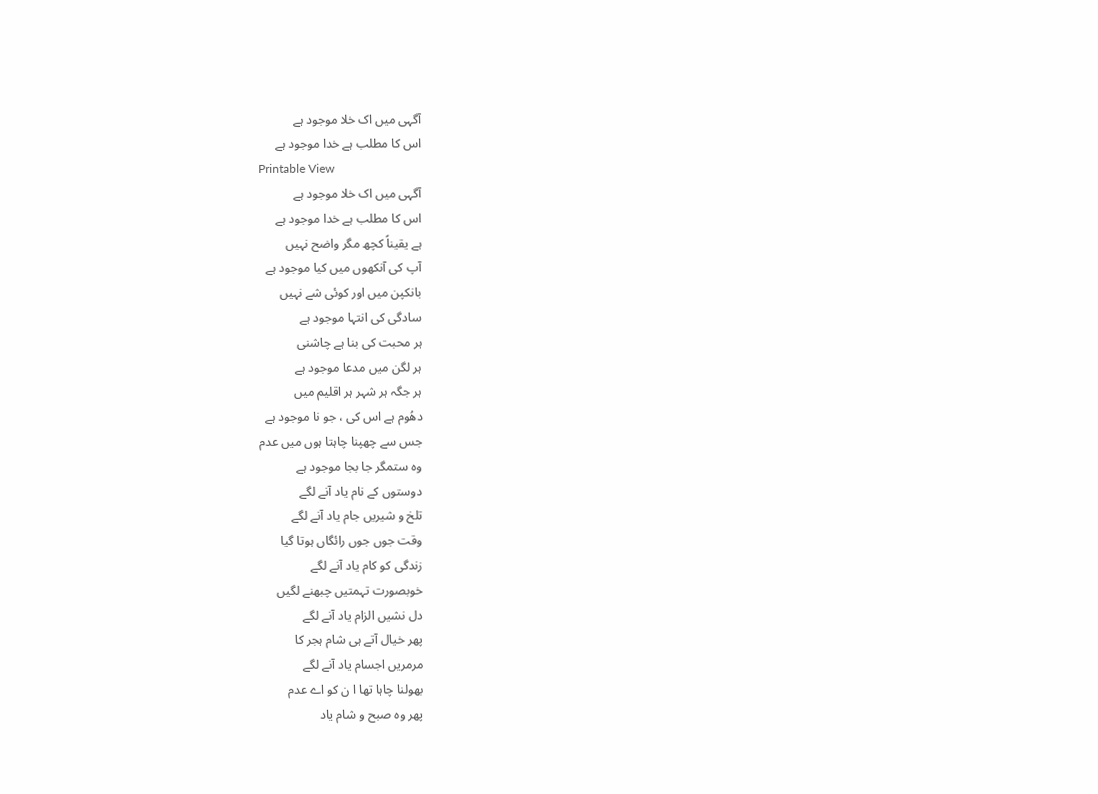آگہی میں اک خلا موجود ہے
اس کا مطلب ہے خدا موجود ہے
Printable View
آگہی میں اک خلا موجود ہے
اس کا مطلب ہے خدا موجود ہے
ہے یقیناً کچھ مگر واضح نہیں
آپ کی آنکھوں میں کیا موجود ہے
بانکپن میں اور کوئی شے نہیں
سادگی کی انتہا موجود ہے
ہر محبت کی بنا ہے چاشنی
ہر لگن میں مدعا موجود ہے
ہر جگہ ہر شہر ہر اقلیم میں
دھُوم ہے اس کی ، جو نا موجود ہے
جس سے چھپنا چاہتا ہوں میں عدم
وہ ستمگر جا بجا موجود ہے
دوستوں کے نام یاد آنے لگے
تلخ و شیریں جام یاد آنے لگے
وقت جوں جوں رائگاں ہوتا گیا
زندگی کو کام یاد آنے لگے
خوبصورت تہمتیں چبھنے لگیں
دل نشیں الزام یاد آنے لگے
پھر خیال آتے ہی شام ہجر کا
مرمریں اجسام یاد آنے لگے
بھولنا چاہا تھا ا ن کو اے عدم
پھر وہ صبح و شام یاد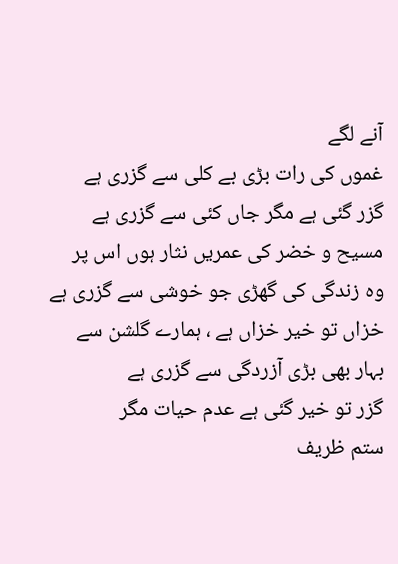آنے لگے
غموں کی رات بڑی بے کلی سے گزری ہے
گزر گئی ہے مگر جاں کئی سے گزری ہے
مسیح و خضر کی عمریں نثار ہوں اس پر
وہ زندگی کی گھڑی جو خوشی سے گزری ہے
خزاں تو خیر خزاں ہے ، ہمارے گلشن سے
بہار بھی بڑی آزردگی سے گزری ہے
گزر تو خیر گئی ہے عدم حیات مگر
ستم ظریف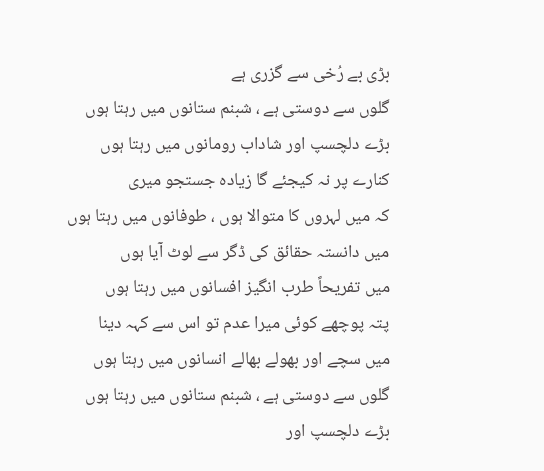بڑی بے رُخی سے گزری ہے
گلوں سے دوستی ہے ، شبنم ستانوں میں رہتا ہوں
بڑے دلچسپ اور شاداب رومانوں میں رہتا ہوں
کنارے پر نہ کیجئے گا زیادہ جستجو میری
کہ میں لہروں کا متوالا ہوں ، طوفانوں میں رہتا ہوں
میں دانستہ حقائق کی ڈگر سے لوٹ آیا ہوں
میں تفریحاً طرب انگیز افسانوں میں رہتا ہوں
پتہ پوچھے کوئی میرا عدم تو اس سے کہہ دینا
میں سچے اور بھولے بھالے انسانوں میں رہتا ہوں
گلوں سے دوستی ہے ، شبنم ستانوں میں رہتا ہوں
بڑے دلچسپ اور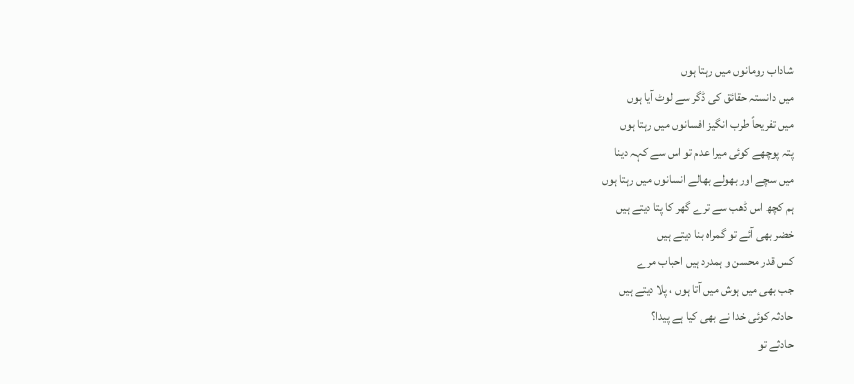شاداب رومانوں میں رہتا ہوں
میں دانستہ حقائق کی ڈگر سے لوٹ آیا ہوں
میں تفریحاً طرب انگیز افسانوں میں رہتا ہوں
پتہ پوچھے کوئی میرا عدم تو اس سے کہہ دینا
میں سچے اور بھولے بھالے انسانوں میں رہتا ہوں
ہم کچھ اس ڈھب سے ترے گھر کا پتا دیتے ہیں
خضر بھی آئے تو گمراہ بنا دیتے ہیں
کس قدر محسن و ہمدرد ہیں احباب مرے
جب بھی میں ہوش میں آتا ہوں ، پلا دیتے ہیں
حادثہ کوئی خدا نے بھی کیا ہے پیدا؟
حادثے تو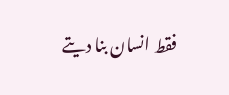فقط انسان بنا دیتے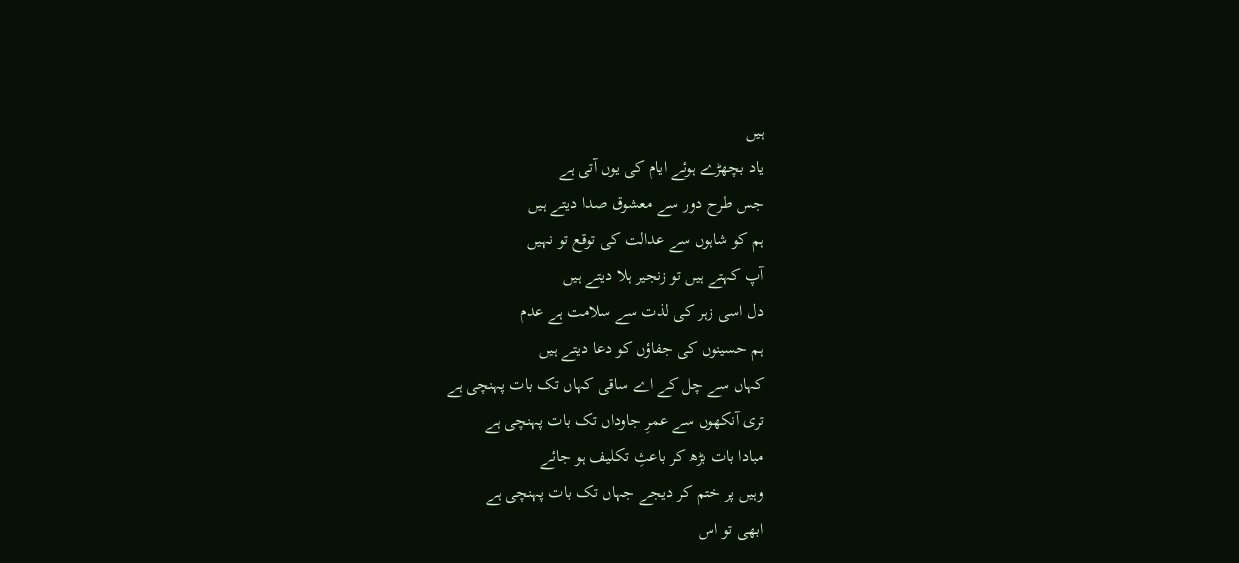ہیں
یاد بچھڑے ہوئے ایام کی یوں آتی ہے
جس طرح دور سے معشوق صدا دیتے ہیں
ہم کو شاہوں سے عدالت کی توقع تو نہیں
آپ کہتے ہیں تو زنجیر ہلا دیتے ہیں
دل اسی زہر کی لذت سے سلامت ہے عدم
ہم حسینوں کی جفاؤں کو دعا دیتے ہیں
کہاں سے چل کے اے ساقی کہاں تک بات پہنچی ہے
تری آنکھوں سے عمرِ جاوداں تک بات پہنچی ہے
مبادا بات بڑھ کر باعثِ تکلیف ہو جائے
وہیں پر ختم کر دیجے جہاں تک بات پہنچی ہے
ابھی تو اس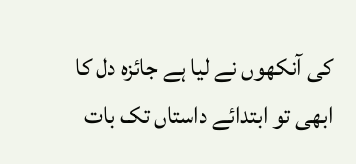کی آنکھوں نے لیا ہے جائزہ دل کا
ابھی تو ابتدائے داستاں تک بات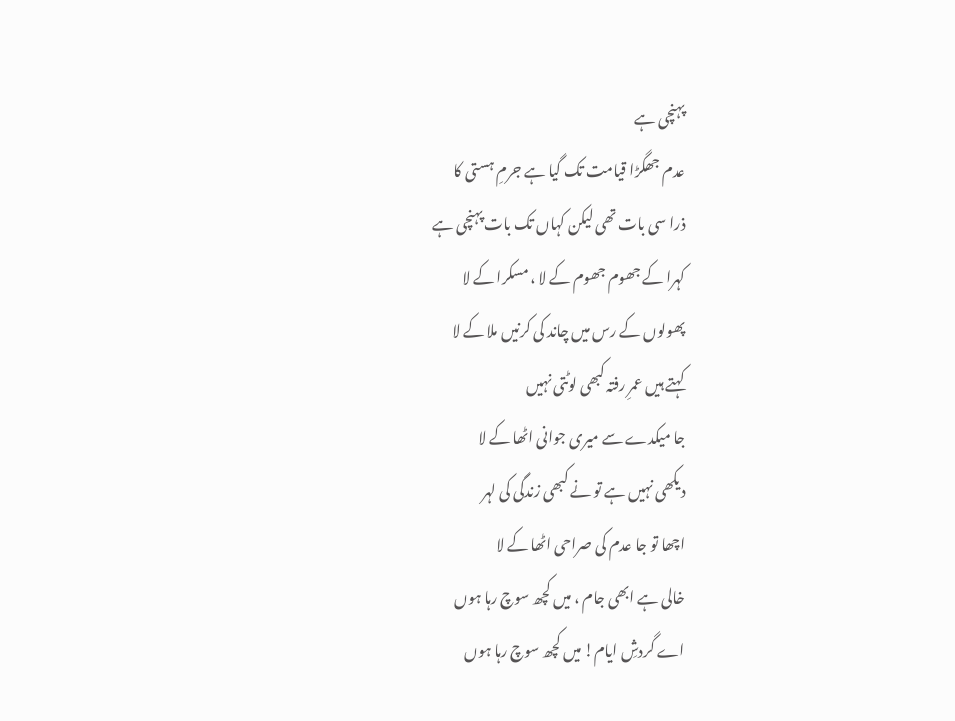پہنچی ہے
عدم جھگڑا قیامت تک گیا ہے جرمِ ہستی کا
ذرا سی بات تھی لیکن کہاں تک بات پہنچی ہے
کہرا کے جھوم جھوم کے لا ، مسکرا کے لا
پھولوں کے رس میں چاند کی کرنیں ملا کے لا
کہتے ہیں عمرِ رفتہ کبھی لوٹتی نہیں
جا میکدے سے میری جوانی اٹھا کے لا
دیکھی نہیں ہے تو نے کبھی زندگی کی لہر
اچھا تو جا عدم کی صراحی اٹھا کے لا
خالی ہے ابھی جام ، میں کچھ سوچ رہا ہوں
اے گردشِ ایام! میں کچھ سوچ رہا ہوں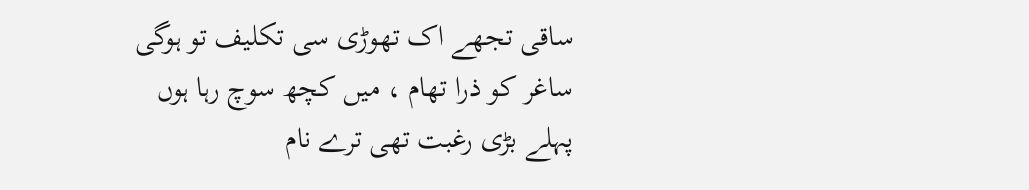ساقی تجھے اک تھوڑی سی تکلیف تو ہوگی
ساغر کو ذرا تھام ، میں کچھ سوچ رہا ہوں
پہلے بڑی رغبت تھی ترے نام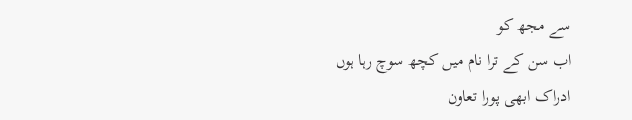سے مجھ کو
اب سن کے ترا نام میں کچھ سوچ رہا ہوں
ادراک ابھی پورا تعاون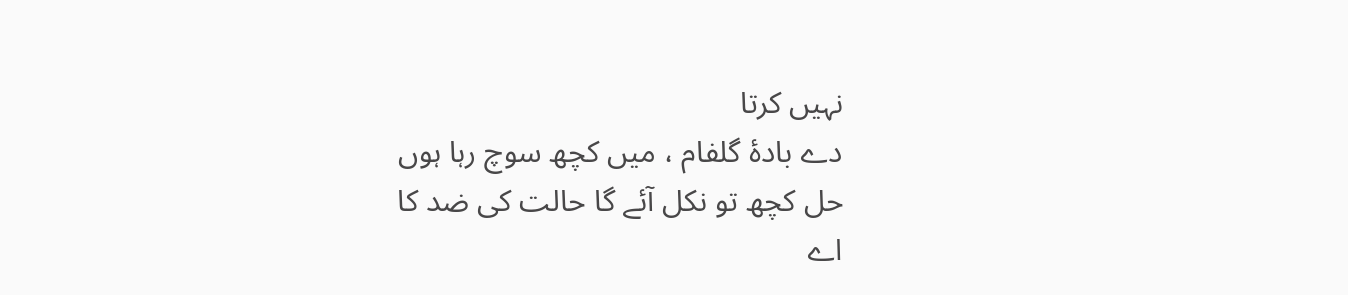نہیں کرتا
دے بادۂ گلفام ، میں کچھ سوچ رہا ہوں
حل کچھ تو نکل آئے گا حالت کی ضد کا
اے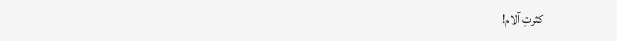کثرتِ آلام!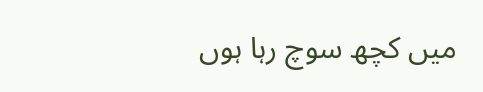میں کچھ سوچ رہا ہوں